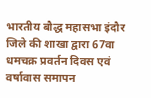भारतीय बौद्ध महासभा इंदौर जिले की शाखा द्वारा 67वा धमचक्र प्रवर्तन दिवस एवं वर्षावास समापन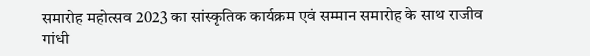समारोह महोत्सव 2023 का सांस्कृतिक कार्यक्रम एवं सम्मान समारोह के साथ राजीव गांधी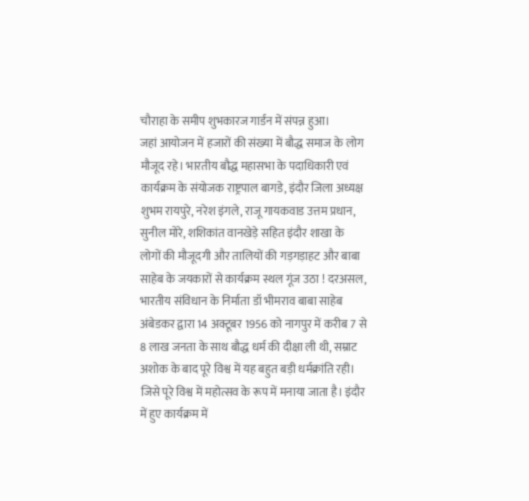चौराहा के समीप शुभकारज गार्डन में संपन्न हुआ।
जहां आयोजन में हजारों की संख्या में बौद्ध समाज के लोग मौजूद रहे। भारतीय बौद्ध महासभा के पदाधिकारी एवं कार्यक्रम के संयोजक राष्ट्रपाल बागडे, इंदौर जिला अध्यक्ष शुभम रायपुरे, नरेश इंगले, राजू गायकवाड उत्तम प्रधान, सुनील मोरे, शशिकांत वानखेड़े सहित इंदौर शाखा के लोगों की मौजूदगी और तालियों की गड़गड़ाहट और बाबा साहेब के जयकारों से कार्यक्रम स्थल गूंज उठा ! दरअसल, भारतीय संविधान के निर्माता डॉ भीमराव बाबा साहेब अंबेडकर द्वारा 14 अक्टूबर 1956 को नागपुर में करीब 7 से 8 लाख जनता के साथ बौद्ध धर्म की दीक्षा ली थी, सम्राट अशोक के बाद पूरे विश्व में यह बहुत बड़ी धर्मक्रांति रही। जिसे पूरे विश्व में महोत्सव के रूप में मनाया जाता है। इंदौर में हुए कार्यक्रम में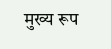मुख्य रूप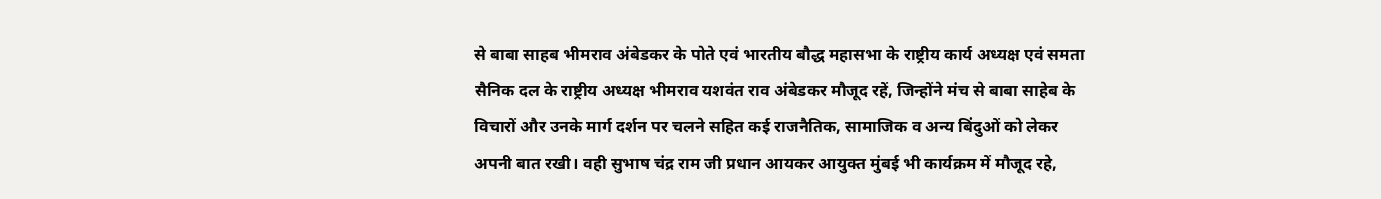से बाबा साहब भीमराव अंबेडकर के पोते एवं भारतीय बौद्ध महासभा के राष्ट्रीय कार्य अध्यक्ष एवं समता सैनिक दल के राष्ट्रीय अध्यक्ष भीमराव यशवंत राव अंबेडकर मौजूद रहें, जिन्होंने मंच से बाबा साहेब के विचारों और उनके मार्ग दर्शन पर चलने सहित कई राजनैतिक, सामाजिक व अन्य बिंदुओं को लेकर अपनी बात रखी। वही सुभाष चंद्र राम जी प्रधान आयकर आयुक्त मुंबई भी कार्यक्रम में मौजूद रहे,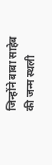जिन्होंने बाबा साहेब की जन्म स्थली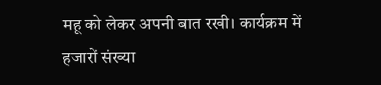महू को लेकर अपनी बात रखी। कार्यक्रम में हजारों संख्या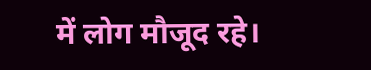में लोग मौजूद रहे।